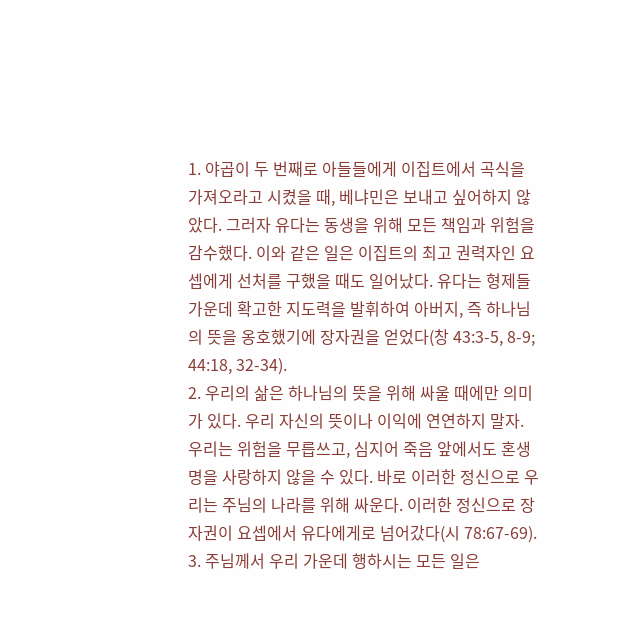1. 야곱이 두 번째로 아들들에게 이집트에서 곡식을 가져오라고 시켰을 때, 베냐민은 보내고 싶어하지 않았다. 그러자 유다는 동생을 위해 모든 책임과 위험을 감수했다. 이와 같은 일은 이집트의 최고 권력자인 요셉에게 선처를 구했을 때도 일어났다. 유다는 형제들 가운데 확고한 지도력을 발휘하여 아버지, 즉 하나님의 뜻을 옹호했기에 장자권을 얻었다(창 43:3-5, 8-9; 44:18, 32-34).
2. 우리의 삶은 하나님의 뜻을 위해 싸울 때에만 의미가 있다. 우리 자신의 뜻이나 이익에 연연하지 말자. 우리는 위험을 무릅쓰고, 심지어 죽음 앞에서도 혼생명을 사랑하지 않을 수 있다. 바로 이러한 정신으로 우리는 주님의 나라를 위해 싸운다. 이러한 정신으로 장자권이 요셉에서 유다에게로 넘어갔다(시 78:67-69).
3. 주님께서 우리 가운데 행하시는 모든 일은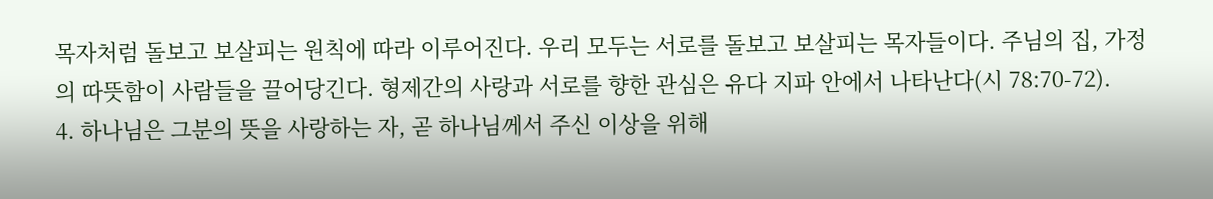목자처럼 돌보고 보살피는 원칙에 따라 이루어진다. 우리 모두는 서로를 돌보고 보살피는 목자들이다. 주님의 집, 가정의 따뜻함이 사람들을 끌어당긴다. 형제간의 사랑과 서로를 향한 관심은 유다 지파 안에서 나타난다(시 78:70-72).
4. 하나님은 그분의 뜻을 사랑하는 자, 곧 하나님께서 주신 이상을 위해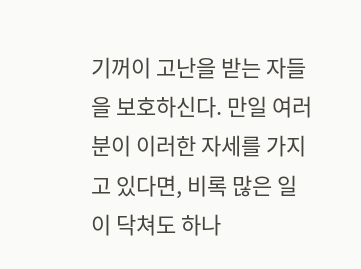기꺼이 고난을 받는 자들을 보호하신다. 만일 여러분이 이러한 자세를 가지고 있다면, 비록 많은 일이 닥쳐도 하나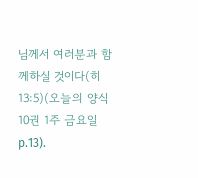님께서 여러분과 함께하실 것이다(히 13:5)(오늘의 양식 10권 1주 금요일 p.13).